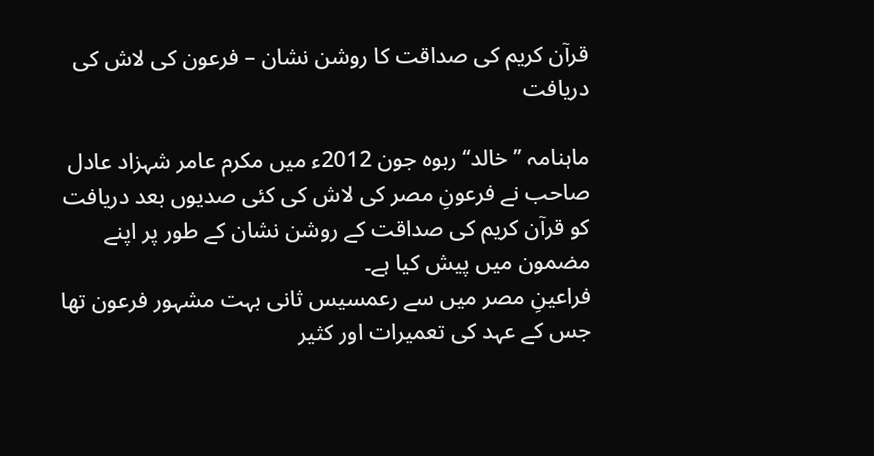قرآن کریم کی صداقت کا روشن نشان – فرعون کی لاش کی دریافت

ماہنامہ ’’خالد‘‘ ربوہ جون 2012ء میں مکرم عامر شہزاد عادل صاحب نے فرعونِ مصر کی لاش کی کئی صدیوں بعد دریافت کو قرآن کریم کی صداقت کے روشن نشان کے طور پر اپنے مضمون میں پیش کیا ہے۔
فراعینِ مصر میں سے رعمسیس ثانی بہت مشہور فرعون تھا جس کے عہد کی تعمیرات اور کثیر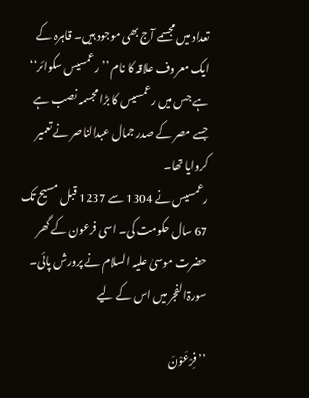تعداد میں مجسمے آج بھی موجود ہیں۔ قاہرہ کے ایک معروف علاقہ کا نام ’’رعمسیس سکوائر‘‘ ہے جس میں رعمسیس کا بڑا مجسمہ نصب ہے جسے مصر کے صدر جمال عبدالناصر نے تعمیر کروایا تھا۔
رعمسیس نے 1304 سے 1237 قبل مسیح تک 67 سال حکومت کی۔ اسی فرعون کے گھر حضرت موسیٰ علیہ السلام نے پرورش پائی۔ سورۃالفجر میں اس کے لیے

’’فِرْعَوْنَ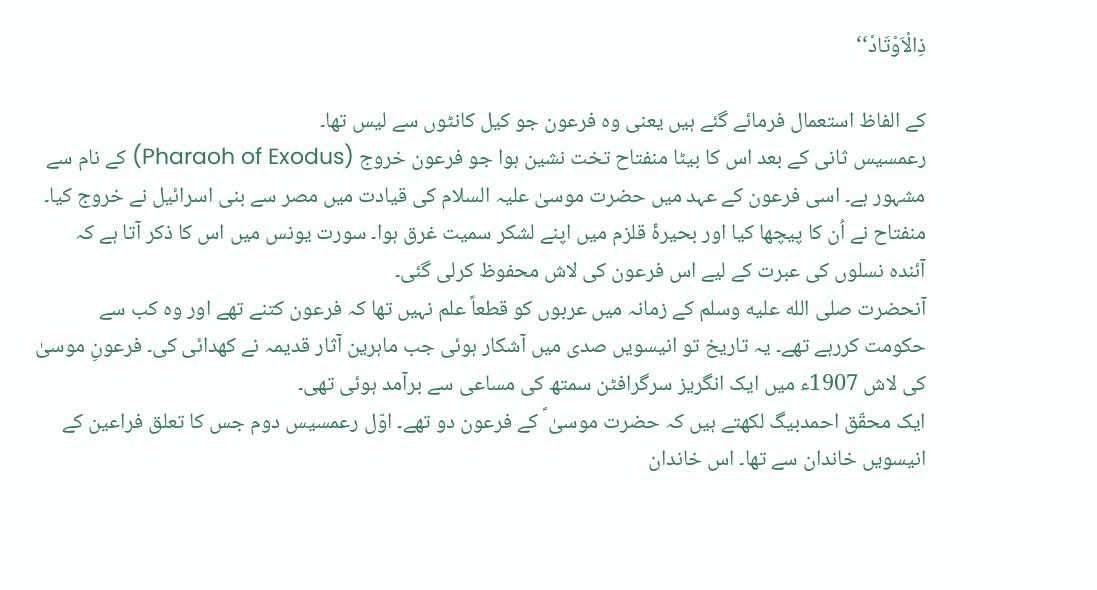ذِالْاَوْتَادْ‘‘

کے الفاظ استعمال فرمائے گئے ہیں یعنی وہ فرعون جو کیل کانٹوں سے لیس تھا۔
رعمسیس ثانی کے بعد اس کا بیٹا منفتاح تخت نشین ہوا جو فرعون خروج (Pharaoh of Exodus) کے نام سے مشہور ہے۔ اسی فرعون کے عہد میں حضرت موسیٰ علیہ السلام کی قیادت میں مصر سے بنی اسرائیل نے خروج کیا۔ منفتاح نے اُن کا پیچھا کیا اور بحیرۂ قلزم میں اپنے لشکر سمیت غرق ہوا۔ سورت یونس میں اس کا ذکر آتا ہے کہ آئندہ نسلوں کی عبرت کے لیے اس فرعون کی لاش محفوظ کرلی گئی۔
آنحضرت صلى الله عليه وسلم کے زمانہ میں عربوں کو قطعاً علم نہیں تھا کہ فرعون کتنے تھے اور وہ کب سے حکومت کررہے تھے۔ یہ تاریخ تو انیسویں صدی میں آشکار ہوئی جب ماہرین آثار قدیمہ نے کھدائی کی۔ فرعونِ موسیٰ کی لاش 1907ء میں ایک انگریز سرگرافٹن سمتھ کی مساعی سے برآمد ہوئی تھی۔
ایک محقّق احمدبیگ لکھتے ہیں کہ حضرت موسیٰ ؑ کے فرعون دو تھے۔ اوّل رعمسیس دوم جس کا تعلق فراعین کے انیسویں خاندان سے تھا۔ اس خاندان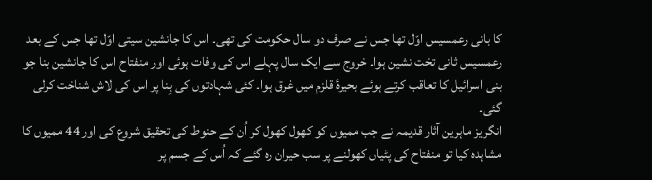کا بانی رعمسیس اوّل تھا جس نے صرف دو سال حکومت کی تھی۔ اس کا جانشین سیتی اوّل تھا جس کے بعد رعمسیس ثانی تخت نشین ہوا۔ خروج سے ایک سال پہلے اس کی وفات ہوئی اور منفتاح اس کا جانشین بنا جو بنی اسرائیل کا تعاقب کرتے ہوئے بحیرۂ قلزم میں غرق ہوا۔ کئی شہادتوں کی بِنا پر اس کی لاش شناخت کرلی گئی۔
انگریز ماہرین آثار قدیمہ نے جب ممیوں کو کھول کھول کر اُن کے حنوط کی تحقیق شروع کی اور 44 ممیوں کا مشاہدہ کیا تو منفتاح کی پٹیاں کھولنے پر سب حیران رہ گئے کہ اُس کے جسم پر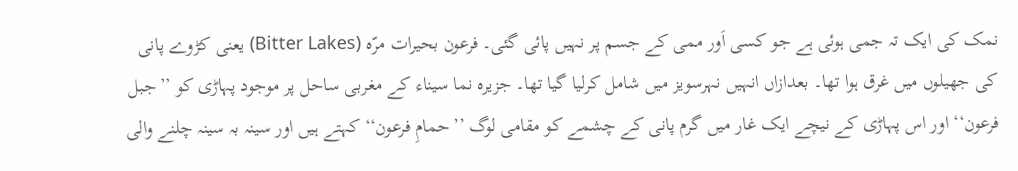نمک کی ایک تہ جمی ہوئی ہے جو کسی اَور ممی کے جسم پر نہیں پائی گئی۔ فرعون بحیرات مرّہ (Bitter Lakes) یعنی کڑوے پانی کی جھیلوں میں غرق ہوا تھا۔ بعدازاں انہیں نہرسویز میں شامل کرلیا گیا تھا۔ جزیرہ نما سیناء کے مغربی ساحل پر موجود پہاڑی کو ’’جبل فرعون‘‘ اور اس پہاڑی کے نیچے ایک غار میں گرم پانی کے چشمے کو مقامی لوگ ’’حمامِ فرعون‘‘ کہتے ہیں اور سینہ بہ سینہ چلنے والی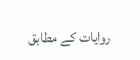روایات کے مطابق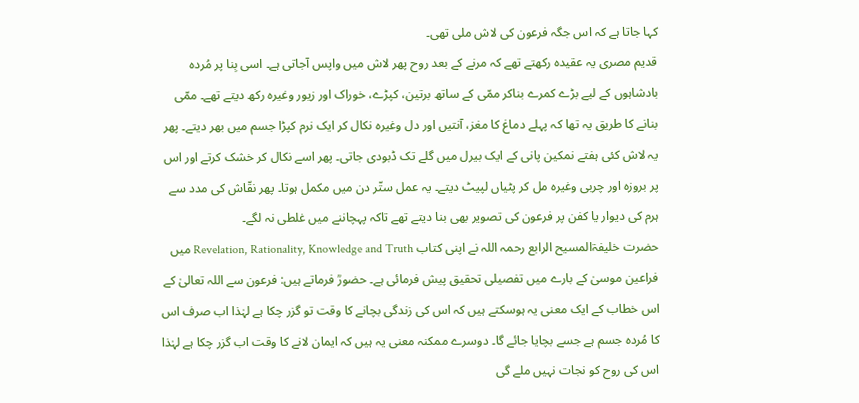کہا جاتا ہے کہ اس جگہ فرعون کی لاش ملی تھی۔
قدیم مصری یہ عقیدہ رکھتے تھے کہ مرنے کے بعد روح پھر لاش میں واپس آجاتی ہے۔ اسی بِنا پر مُردہ بادشاہوں کے لیے بڑے کمرے بناکر ممّی کے ساتھ برتین، کپڑے، خوراک اور زیور وغیرہ رکھ دیتے تھے۔ ممّی بنانے کا طریق یہ تھا کہ پہلے دماغ کا مغز، آنتیں اور دل وغیرہ نکال کر ایک نرم کپڑا جسم میں بھر دیتے۔ پھر یہ لاش کئی ہفتے نمکین پانی کے ایک بیرل میں گلے تک ڈبودی جاتی۔ پھر اسے نکال کر خشک کرتے اور اس پر بروزہ اور چربی وغیرہ مل کر پٹیاں لپیٹ دیتے۔ یہ عمل ستّر دن میں مکمل ہوتا۔ پھر نقّاش کی مدد سے ہرم کی دیوار یا کفن پر فرعون کی تصویر بھی بنا دیتے تھے تاکہ پہچاننے میں غلطی نہ لگے۔
حضرت خلیفۃالمسیح الرابع رحمہ اللہ نے اپنی کتاب Revelation, Rationality, Knowledge and Truth میں فراعین موسیٰ کے بارے میں تفصیلی تحقیق پیش فرمائی ہے۔ حضورؒ فرماتے ہیں: فرعون سے اللہ تعالیٰ کے اس خطاب کے ایک معنی یہ ہوسکتے ہیں کہ اس کی زندگی بچانے کا وقت تو گزر چکا ہے لہٰذا اب صرف اس کا مُردہ جسم ہے جسے بچایا جائے گا۔ دوسرے ممکنہ معنی یہ ہیں کہ ایمان لانے کا وقت اب گزر چکا ہے لہٰذا اس کی روح کو نجات نہیں ملے گی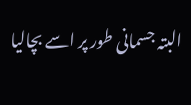البتہ جسمانی طور پر اسے بچالیا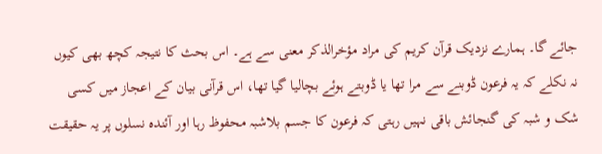جائے گا۔ ہمارے نزدیک قرآن کریم کی مراد مؤخرالذکر معنی سے ہے۔ اس بحث کا نتیجہ کچھ بھی کیوں نہ نکلے کہ یہ فرعون ڈوبنے سے مرا تھا یا ڈوبتے ہوئے بچالیا گیا تھا، اس قرآنی بیان کے اعجاز میں کسی شک و شبہ کی گنجائش باقی نہیں رہتی کہ فرعون کا جسم بلاشبہ محفوظ رہا اور آئندہ نسلوں پر یہ حقیقت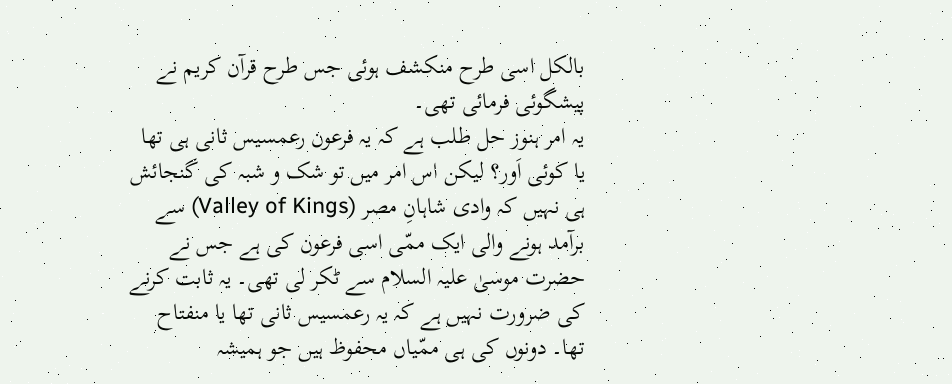بالکل اسی طرح منکشف ہوئی جس طرح قرآن کریم نے پیشگوئی فرمائی تھی۔
یہ امر ہنوز حل طلب ہے کہ یہ فرعون رعمسیس ثانی ہی تھا یا کوئی اَور؟ لیکن اس امر میں تو شک و شبہ کی گنجائش ہی نہیں کہ وادی شاہانِ مصر (Valley of Kings) سے برآمد ہونے والی ایک ممّی اسی فرعون کی ہے جس نے حضرت موسیٰ علیہ السلام سے ٹکر لی تھی۔ یہ ثابت کرنے کی ضرورت نہیں ہے کہ یہ رعمسیس ثانی تھا یا منفتاح تھا۔ دونوں کی ہی ممّیاں محفوظ ہیں جو ہمیشہ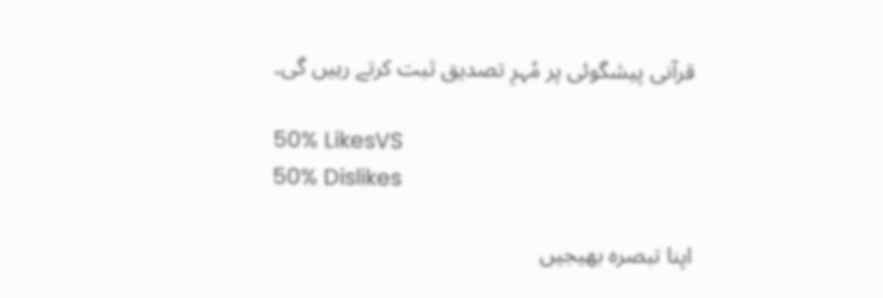قرآنی پیشگوئی پر مُہرِ تصدیق ثبت کرتے رہیں گی۔

50% LikesVS
50% Dislikes

اپنا تبصرہ بھیجیں